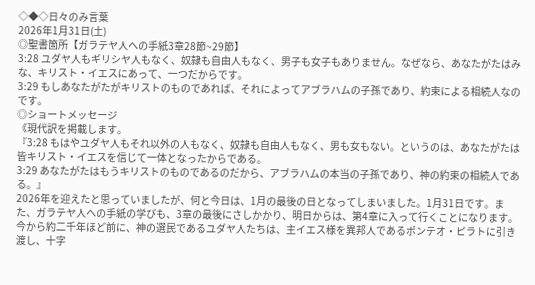◇◆◇日々のみ言葉
2026年1月31日(土)
◎聖書箇所【ガラテヤ人への手紙3章28節~29節】
3:28 ユダヤ人もギリシヤ人もなく、奴隷も自由人もなく、男子も女子もありません。なぜなら、あなたがたはみな、キリスト・イエスにあって、一つだからです。
3:29 もしあなたがたがキリストのものであれば、それによってアブラハムの子孫であり、約束による相続人なのです。
◎ショートメッセージ
《現代訳を掲載します。
『3:28 もはやユダヤ人もそれ以外の人もなく、奴隷も自由人もなく、男も女もない。というのは、あなたがたは皆キリスト・イエスを信じて一体となったからである。
3:29 あなたがたはもうキリストのものであるのだから、アブラハムの本当の子孫であり、神の約束の相続人である。』
2026年を迎えたと思っていましたが、何と今日は、1月の最後の日となってしまいました。1月31日です。また、ガラテヤ人への手紙の学びも、3章の最後にさしかかり、明日からは、第4章に入って行くことになります。
今から約二千年ほど前に、神の選民であるユダヤ人たちは、主イエス様を異邦人であるポンテオ・ピラトに引き渡し、十字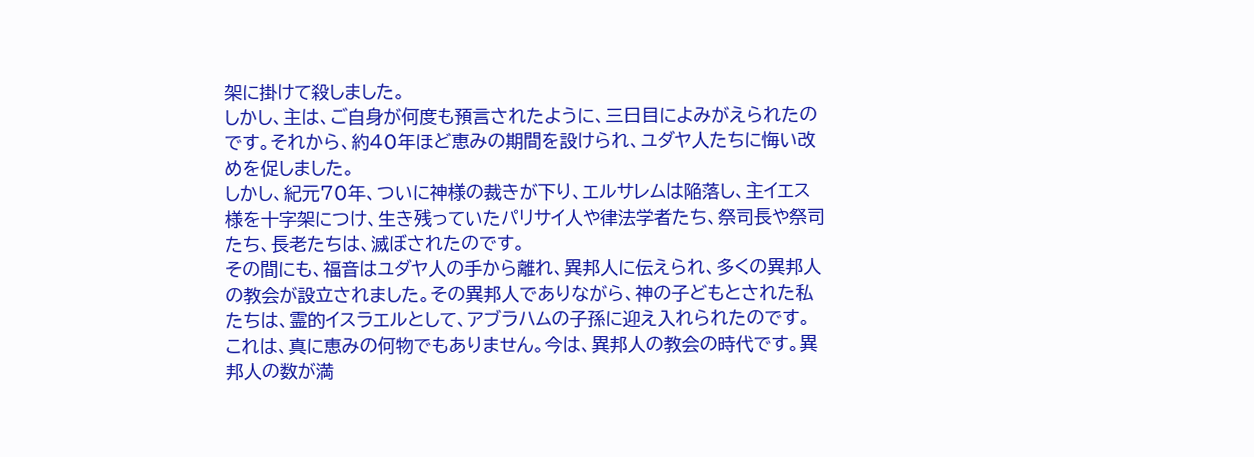架に掛けて殺しました。
しかし、主は、ご自身が何度も預言されたように、三日目によみがえられたのです。それから、約40年ほど恵みの期間を設けられ、ユダヤ人たちに悔い改めを促しました。
しかし、紀元70年、ついに神様の裁きが下り、エルサレムは陥落し、主イエス様を十字架につけ、生き残っていたパリサイ人や律法学者たち、祭司長や祭司たち、長老たちは、滅ぼされたのです。
その間にも、福音はユダヤ人の手から離れ、異邦人に伝えられ、多くの異邦人の教会が設立されました。その異邦人でありながら、神の子どもとされた私たちは、霊的イスラエルとして、アブラハムの子孫に迎え入れられたのです。
これは、真に恵みの何物でもありません。今は、異邦人の教会の時代です。異邦人の数が満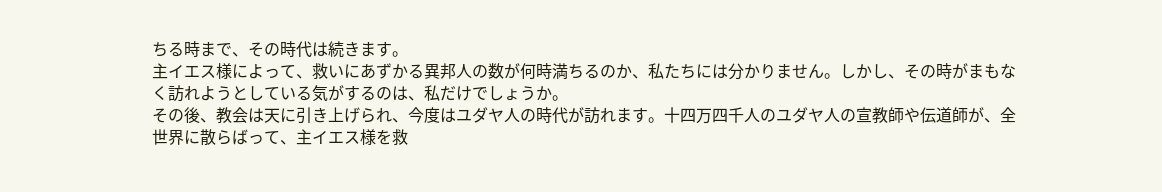ちる時まで、その時代は続きます。
主イエス様によって、救いにあずかる異邦人の数が何時満ちるのか、私たちには分かりません。しかし、その時がまもなく訪れようとしている気がするのは、私だけでしょうか。
その後、教会は天に引き上げられ、今度はユダヤ人の時代が訪れます。十四万四千人のユダヤ人の宣教師や伝道師が、全世界に散らばって、主イエス様を救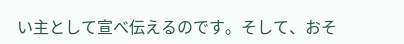い主として宣べ伝えるのです。そして、おそ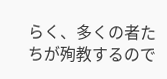らく、多くの者たちが殉教するので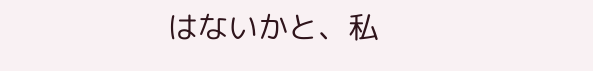はないかと、私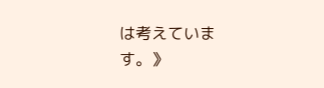は考えています。》